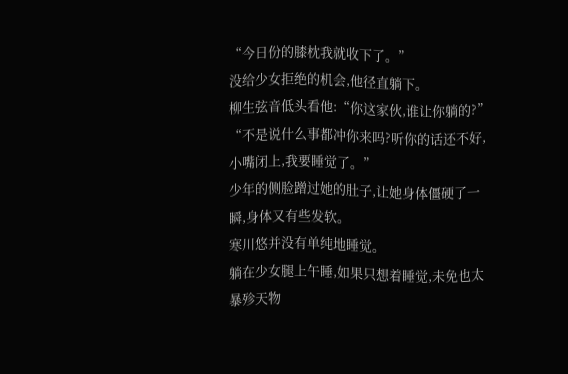“今日份的膝枕我就收下了。”
没给少女拒绝的机会,他径直躺下。
柳生弦音低头看他:“你这家伙,谁让你躺的?”
“不是说什么事都冲你来吗?听你的话还不好,小嘴闭上,我要睡觉了。”
少年的侧脸蹭过她的肚子,让她身体僵硬了一瞬,身体又有些发软。
寒川悠并没有单纯地睡觉。
躺在少女腿上午睡,如果只想着睡觉,未免也太暴殄天物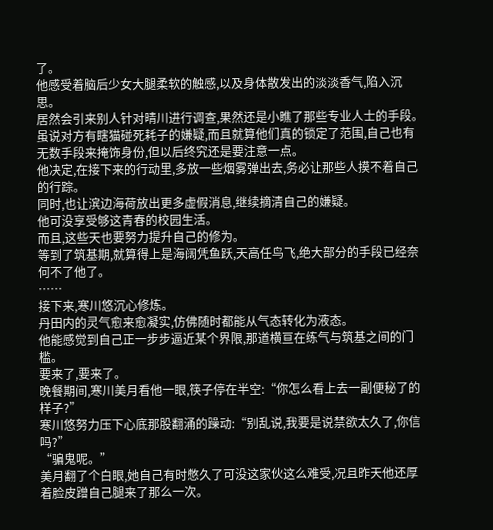了。
他感受着脑后少女大腿柔软的触感,以及身体散发出的淡淡香气,陷入沉思。
居然会引来别人针对晴川进行调查,果然还是小瞧了那些专业人士的手段。
虽说对方有瞎猫碰死耗子的嫌疑,而且就算他们真的锁定了范围,自己也有无数手段来掩饰身份,但以后终究还是要注意一点。
他决定,在接下来的行动里,多放一些烟雾弹出去,务必让那些人摸不着自己的行踪。
同时,也让滨边海荷放出更多虚假消息,继续摘清自己的嫌疑。
他可没享受够这青春的校园生活。
而且,这些天也要努力提升自己的修为。
等到了筑基期,就算得上是海阔凭鱼跃,天高任鸟飞,绝大部分的手段已经奈何不了他了。
……
接下来,寒川悠沉心修炼。
丹田内的灵气愈来愈凝实,仿佛随时都能从气态转化为液态。
他能感觉到自己正一步步逼近某个界限,那道横亘在练气与筑基之间的门槛。
要来了,要来了。
晚餐期间,寒川美月看他一眼,筷子停在半空:“你怎么看上去一副便秘了的样子?”
寒川悠努力压下心底那股翻涌的躁动:“别乱说,我要是说禁欲太久了,你信吗?”
“骗鬼呢。”
美月翻了个白眼,她自己有时憋久了可没这家伙这么难受,况且昨天他还厚着脸皮蹭自己腿来了那么一次。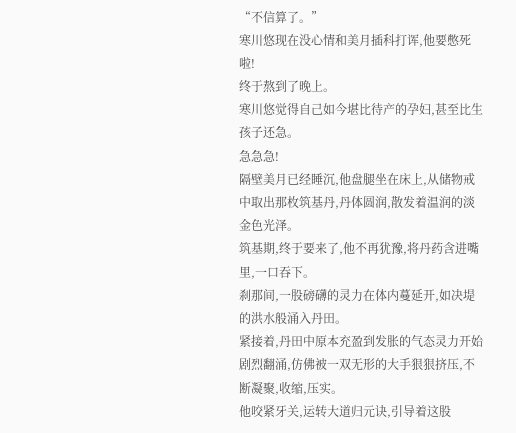“不信算了。”
寒川悠现在没心情和美月插科打诨,他要憋死啦!
终于熬到了晚上。
寒川悠觉得自己如今堪比待产的孕妇,甚至比生孩子还急。
急急急!
隔壁美月已经睡沉,他盘腿坐在床上,从储物戒中取出那枚筑基丹,丹体圆润,散发着温润的淡金色光泽。
筑基期,终于要来了,他不再犹豫,将丹药含进嘴里,一口吞下。
刹那间,一股磅礴的灵力在体内蔓延开,如决堤的洪水般涌入丹田。
紧接着,丹田中原本充盈到发胀的气态灵力开始剧烈翻涌,仿佛被一双无形的大手狠狠挤压,不断凝聚,收缩,压实。
他咬紧牙关,运转大道归元诀,引导着这股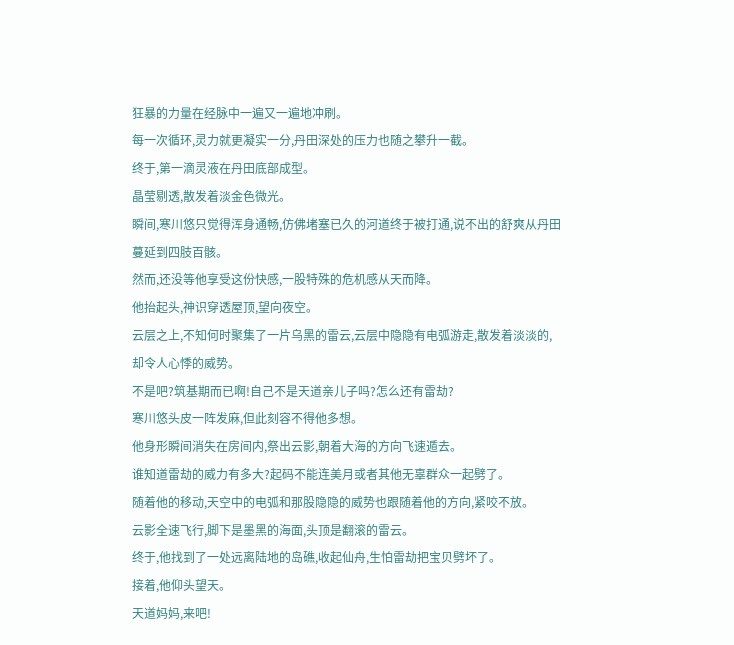狂暴的力量在经脉中一遍又一遍地冲刷。
每一次循环,灵力就更凝实一分,丹田深处的压力也随之攀升一截。
终于,第一滴灵液在丹田底部成型。
晶莹剔透,散发着淡金色微光。
瞬间,寒川悠只觉得浑身通畅,仿佛堵塞已久的河道终于被打通,说不出的舒爽从丹田蔓延到四肢百骸。
然而,还没等他享受这份快感,一股特殊的危机感从天而降。
他抬起头,神识穿透屋顶,望向夜空。
云层之上,不知何时聚集了一片乌黑的雷云,云层中隐隐有电弧游走,散发着淡淡的,却令人心悸的威势。
不是吧?筑基期而已啊!自己不是天道亲儿子吗?怎么还有雷劫?
寒川悠头皮一阵发麻,但此刻容不得他多想。
他身形瞬间消失在房间内,祭出云影,朝着大海的方向飞速遁去。
谁知道雷劫的威力有多大?起码不能连美月或者其他无辜群众一起劈了。
随着他的移动,天空中的电弧和那股隐隐的威势也跟随着他的方向,紧咬不放。
云影全速飞行,脚下是墨黑的海面,头顶是翻滚的雷云。
终于,他找到了一处远离陆地的岛礁,收起仙舟,生怕雷劫把宝贝劈坏了。
接着,他仰头望天。
天道妈妈,来吧!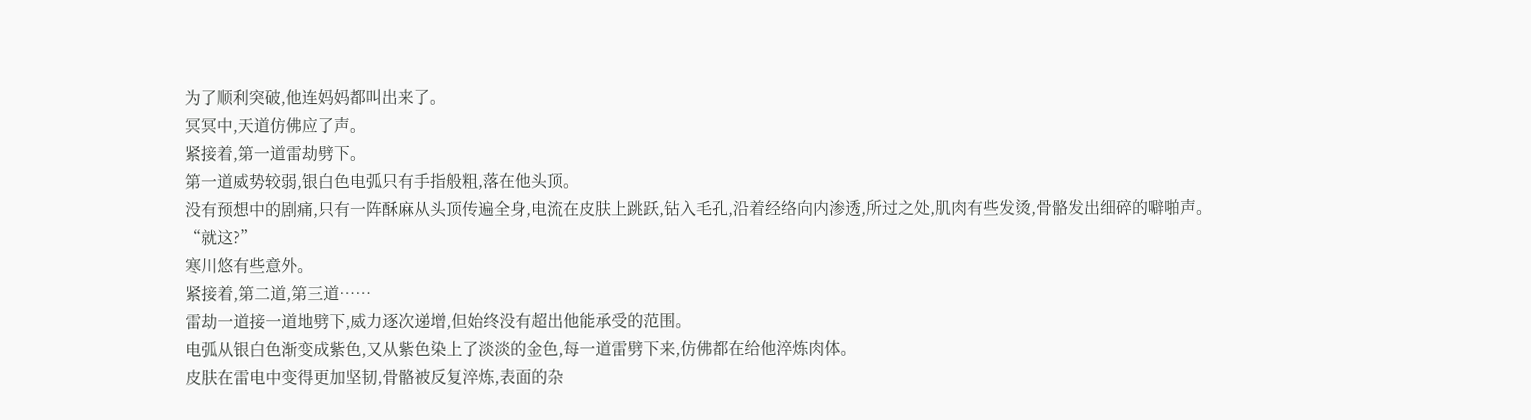为了顺利突破,他连妈妈都叫出来了。
冥冥中,天道仿佛应了声。
紧接着,第一道雷劫劈下。
第一道威势较弱,银白色电弧只有手指般粗,落在他头顶。
没有预想中的剧痛,只有一阵酥麻从头顶传遍全身,电流在皮肤上跳跃,钻入毛孔,沿着经络向内渗透,所过之处,肌肉有些发烫,骨骼发出细碎的噼啪声。
“就这?”
寒川悠有些意外。
紧接着,第二道,第三道……
雷劫一道接一道地劈下,威力逐次递增,但始终没有超出他能承受的范围。
电弧从银白色渐变成紫色,又从紫色染上了淡淡的金色,每一道雷劈下来,仿佛都在给他淬炼肉体。
皮肤在雷电中变得更加坚韧,骨骼被反复淬炼,表面的杂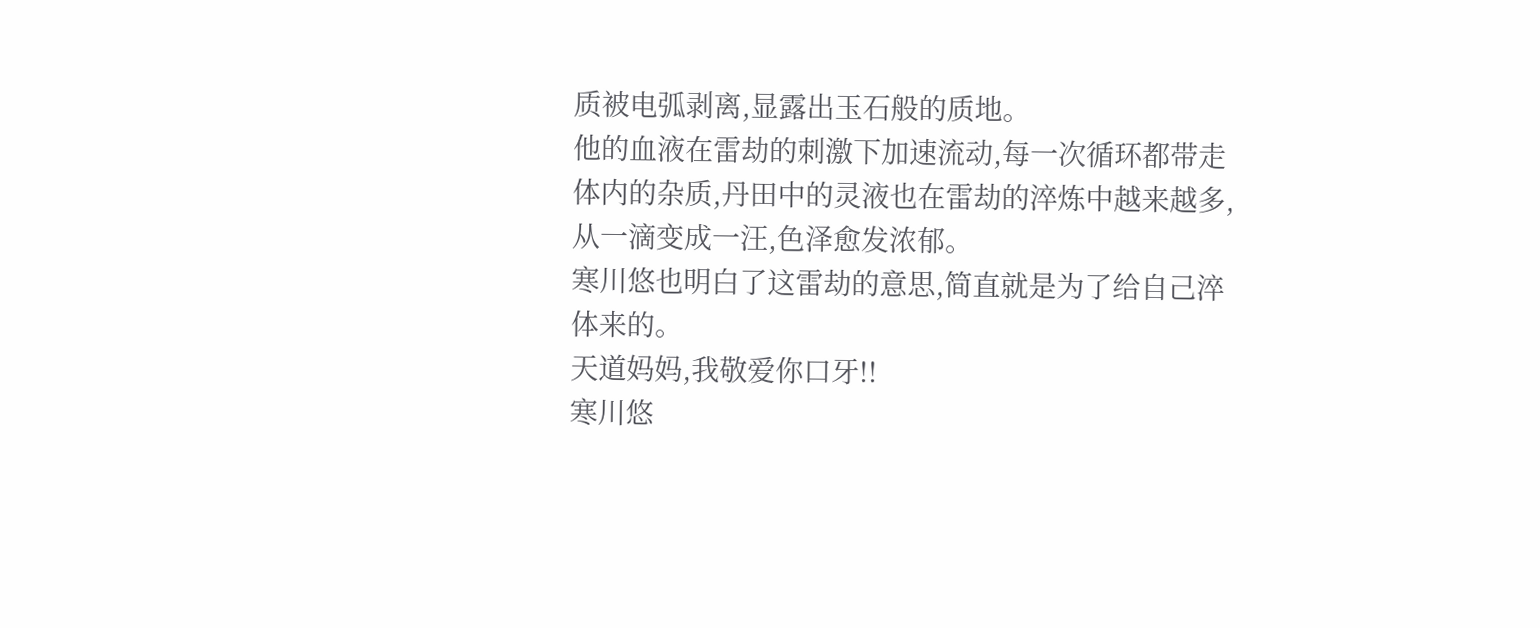质被电弧剥离,显露出玉石般的质地。
他的血液在雷劫的刺激下加速流动,每一次循环都带走体内的杂质,丹田中的灵液也在雷劫的淬炼中越来越多,从一滴变成一汪,色泽愈发浓郁。
寒川悠也明白了这雷劫的意思,简直就是为了给自己淬体来的。
天道妈妈,我敬爱你口牙!!
寒川悠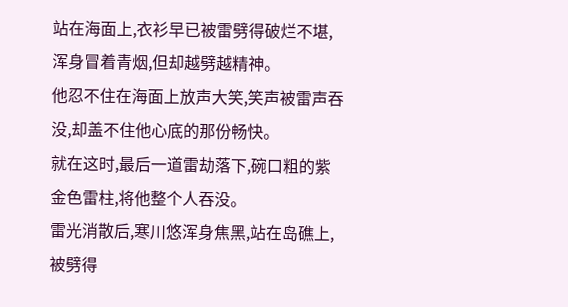站在海面上,衣衫早已被雷劈得破烂不堪,浑身冒着青烟,但却越劈越精神。
他忍不住在海面上放声大笑,笑声被雷声吞没,却盖不住他心底的那份畅快。
就在这时,最后一道雷劫落下,碗口粗的紫金色雷柱,将他整个人吞没。
雷光消散后,寒川悠浑身焦黑,站在岛礁上,被劈得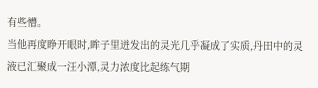有些懵。
当他再度睁开眼时,眸子里迸发出的灵光几乎凝成了实质,丹田中的灵液已汇聚成一汪小潭,灵力浓度比起练气期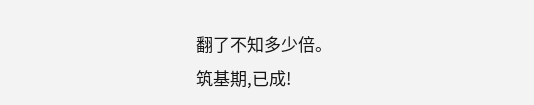翻了不知多少倍。
筑基期,已成!